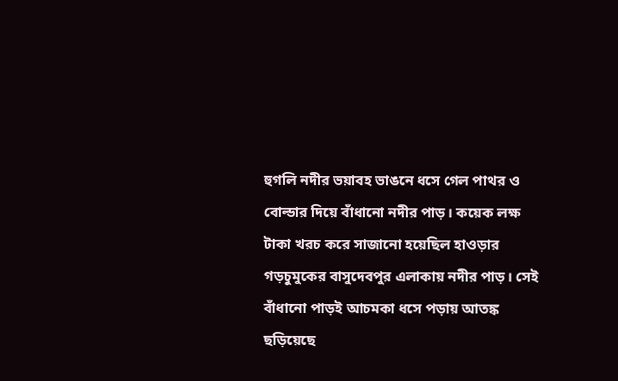হুগলি নদীর ভয়াবহ ভাঙনে ধসে গেল পাথর ও বোল্ডার দিয়ে বাঁধানো নদীর পাড়। কয়েক লক্ষ টাকা খরচ করে সাজানো হয়েছিল হাওড়ার গড়চুমুকের বাসুদেবপুর এলাকায় নদীর পাড়। সেই বাঁধানো পাড়ই আচমকা ধসে পড়ায় আতঙ্ক ছড়িয়েছে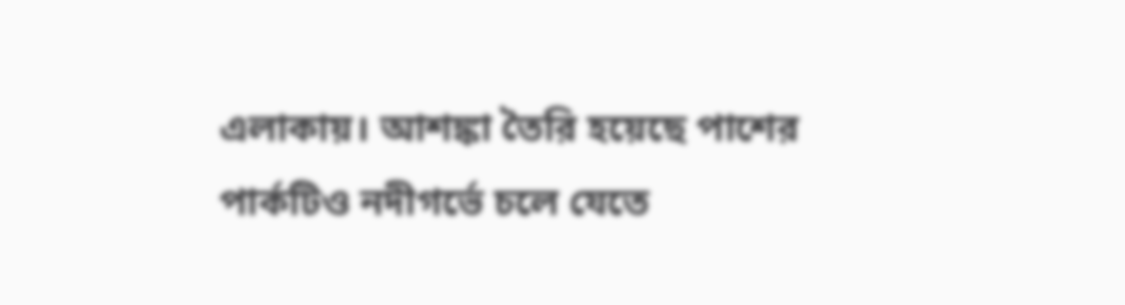এলাকায়। আশঙ্কা তৈরি হয়েছে পাশের পার্কটিও নদীগর্ভে চলে যেতে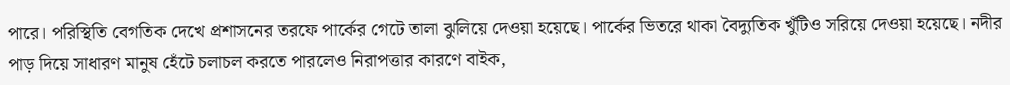পারে। পরিস্থিতি বেগতিক দেখে প্রশাসনের তরফে পার্কের গেটে তালা ঝুলিয়ে দেওয়া হয়েছে। পার্কের ভিতরে থাকা বৈদ্যুতিক খুঁটিও সরিয়ে দেওয়া হয়েছে। নদীর পাড় দিয়ে সাধারণ মানুষ হেঁটে চলাচল করতে পারলেও নিরাপত্তার কারণে বাইক,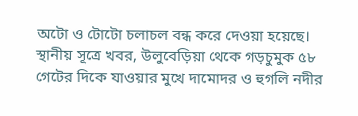অটো ও টোটো চলাচল বন্ধ করে দেওয়া হয়েছে।
স্থানীয় সূত্রে খবর, উলুবেড়িয়া থেকে গড়চুমুক ৫৮ গেটের দিকে যাওয়ার মুখে দামোদর ও হুগলি নদীর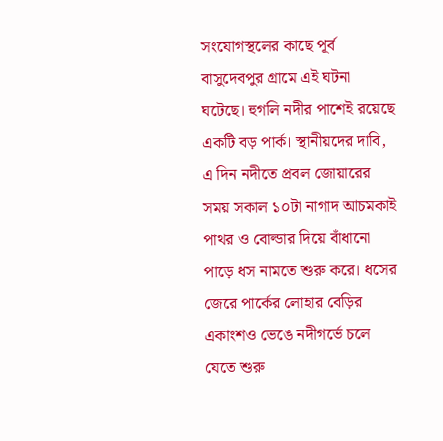সংযোগস্থলের কাছে পূর্ব বাসুদেবপুর গ্রামে এই ঘটনা ঘটেছে। হুগলি নদীর পাশেই রয়েছে একটি বড় পার্ক। স্থানীয়দের দাবি, এ দিন নদীতে প্রবল জোয়ারের সময় সকাল ১০টা নাগাদ আচমকাই পাথর ও বোল্ডার দিয়ে বাঁধানো পাড়ে ধস নামতে শুরু করে। ধসের জেরে পার্কের লোহার বেড়ির একাংশও ভেঙে নদীগর্ভে চলে যেতে শুরু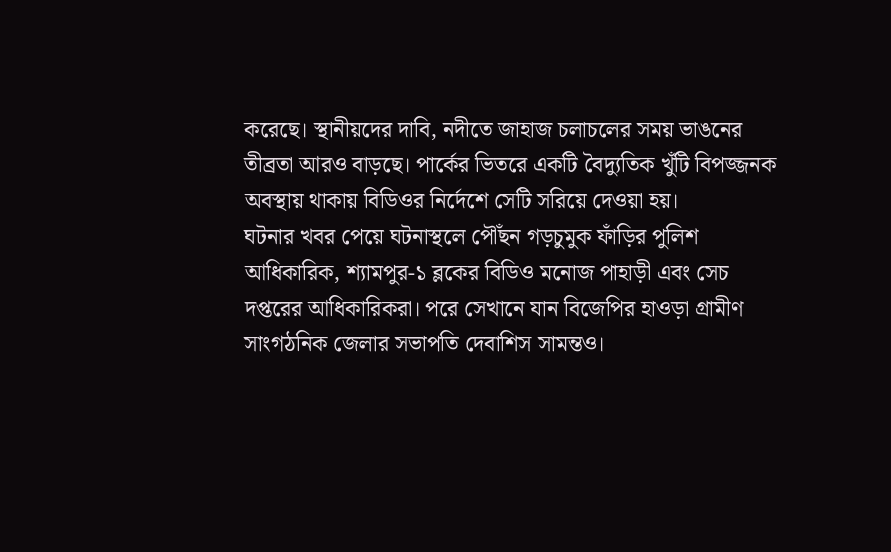করেছে। স্থানীয়দের দাবি, নদীতে জাহাজ চলাচলের সময় ভাঙনের তীব্রতা আরও বাড়ছে। পার্কের ভিতরে একটি বৈদ্যুতিক খুঁটি বিপজ্জনক অবস্থায় থাকায় বিডিওর নির্দেশে সেটি সরিয়ে দেওয়া হয়।
ঘটনার খবর পেয়ে ঘটনাস্থলে পৌঁছন গড়চুমুক ফাঁড়ির পুলিশ আধিকারিক, শ্যামপুর-১ ব্লকের বিডিও মনোজ পাহাড়ী এবং সেচ দপ্তরের আধিকারিকরা। পরে সেখানে যান বিজেপির হাওড়া গ্রামীণ সাংগঠনিক জেলার সভাপতি দেবাশিস সামন্তও।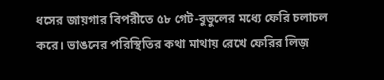ধসের জায়গার বিপরীতে ৫৮ গেট-বুভুলের মধ্যে ফেরি চলাচল করে। ভাঙনের পরিস্থিতির কথা মাথায় রেখে ফেরির লিজ়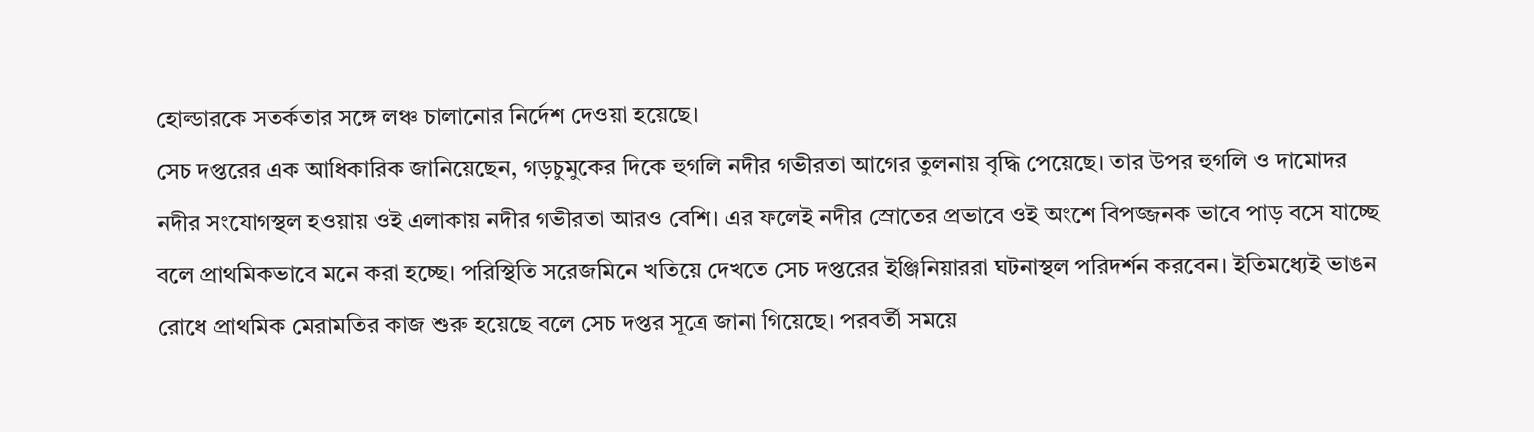হোল্ডারকে সতর্কতার সঙ্গে লঞ্চ চালানোর নির্দেশ দেওয়া হয়েছে।
সেচ দপ্তরের এক আধিকারিক জানিয়েছেন, গড়চুমুকের দিকে হুগলি নদীর গভীরতা আগের তুলনায় বৃদ্ধি পেয়েছে। তার উপর হুগলি ও দামোদর নদীর সংযোগস্থল হওয়ায় ওই এলাকায় নদীর গভীরতা আরও বেশি। এর ফলেই নদীর স্রোতের প্রভাবে ওই অংশে বিপজ্জনক ভাবে পাড় বসে যাচ্ছে বলে প্রাথমিকভাবে মনে করা হচ্ছে। পরিস্থিতি সরেজমিনে খতিয়ে দেখতে সেচ দপ্তরের ইঞ্জিনিয়াররা ঘটনাস্থল পরিদর্শন করবেন। ইতিমধ্যেই ভাঙন রোধে প্রাথমিক মেরামতির কাজ শুরু হয়েছে বলে সেচ দপ্তর সূত্রে জানা গিয়েছে। পরবর্তী সময়ে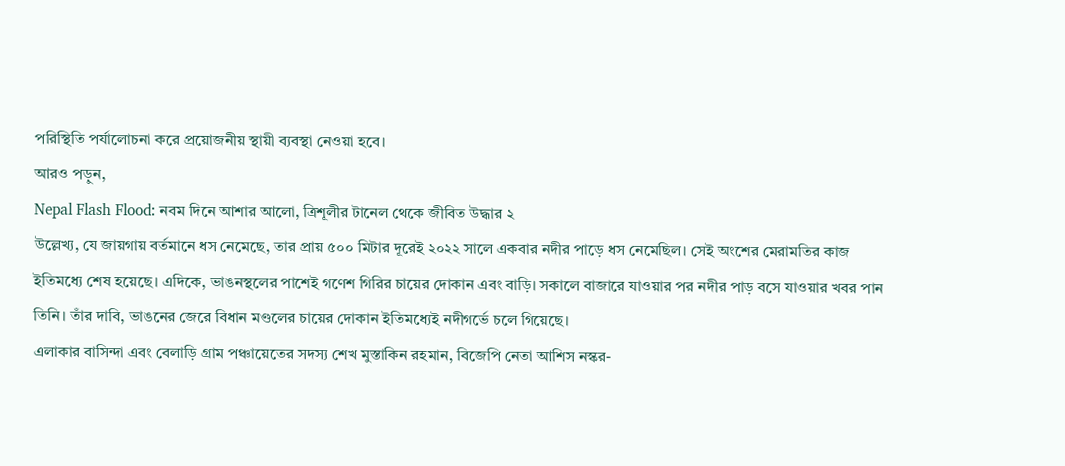পরিস্থিতি পর্যালোচনা করে প্রয়োজনীয় স্থায়ী ব্যবস্থা নেওয়া হবে।
আরও পড়ুন,
Nepal Flash Flood: নবম দিনে আশার আলো, ত্রিশূলীর টানেল থেকে জীবিত উদ্ধার ২
উল্লেখ্য, যে জায়গায় বর্তমানে ধস নেমেছে, তার প্রায় ৫০০ মিটার দূরেই ২০২২ সালে একবার নদীর পাড়ে ধস নেমেছিল। সেই অংশের মেরামতির কাজ ইতিমধ্যে শেষ হয়েছে। এদিকে, ভাঙনস্থলের পাশেই গণেশ গিরির চায়ের দোকান এবং বাড়ি। সকালে বাজারে যাওয়ার পর নদীর পাড় বসে যাওয়ার খবর পান তিনি। তাঁর দাবি, ভাঙনের জেরে বিধান মণ্ডলের চায়ের দোকান ইতিমধ্যেই নদীগর্ভে চলে গিয়েছে।
এলাকার বাসিন্দা এবং বেলাড়ি গ্রাম পঞ্চায়েতের সদস্য শেখ মুস্তাকিন রহমান, বিজেপি নেতা আশিস নস্কর-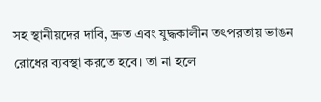সহ স্থানীয়দের দাবি, দ্রুত এবং যুদ্ধকালীন তৎপরতায় ভাঙন রোধের ব্যবস্থা করতে হবে। তা না হলে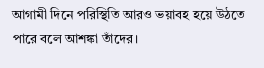আগামী দিনে পরিস্থিতি আরও ভয়াবহ হয়ে উঠতে পারে বলে আশঙ্কা তাঁদের।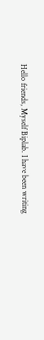Hello friends, Myself Biplab. I have been writing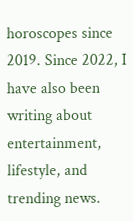horoscopes since 2019. Since 2022, I have also been writing about entertainment, lifestyle, and trending news.